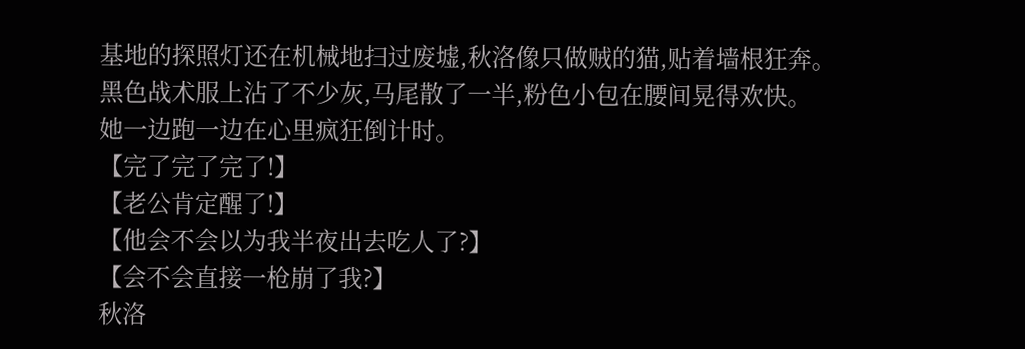基地的探照灯还在机械地扫过废墟,秋洛像只做贼的猫,贴着墙根狂奔。
黑色战术服上沾了不少灰,马尾散了一半,粉色小包在腰间晃得欢快。
她一边跑一边在心里疯狂倒计时。
【完了完了完了!】
【老公肯定醒了!】
【他会不会以为我半夜出去吃人了?】
【会不会直接一枪崩了我?】
秋洛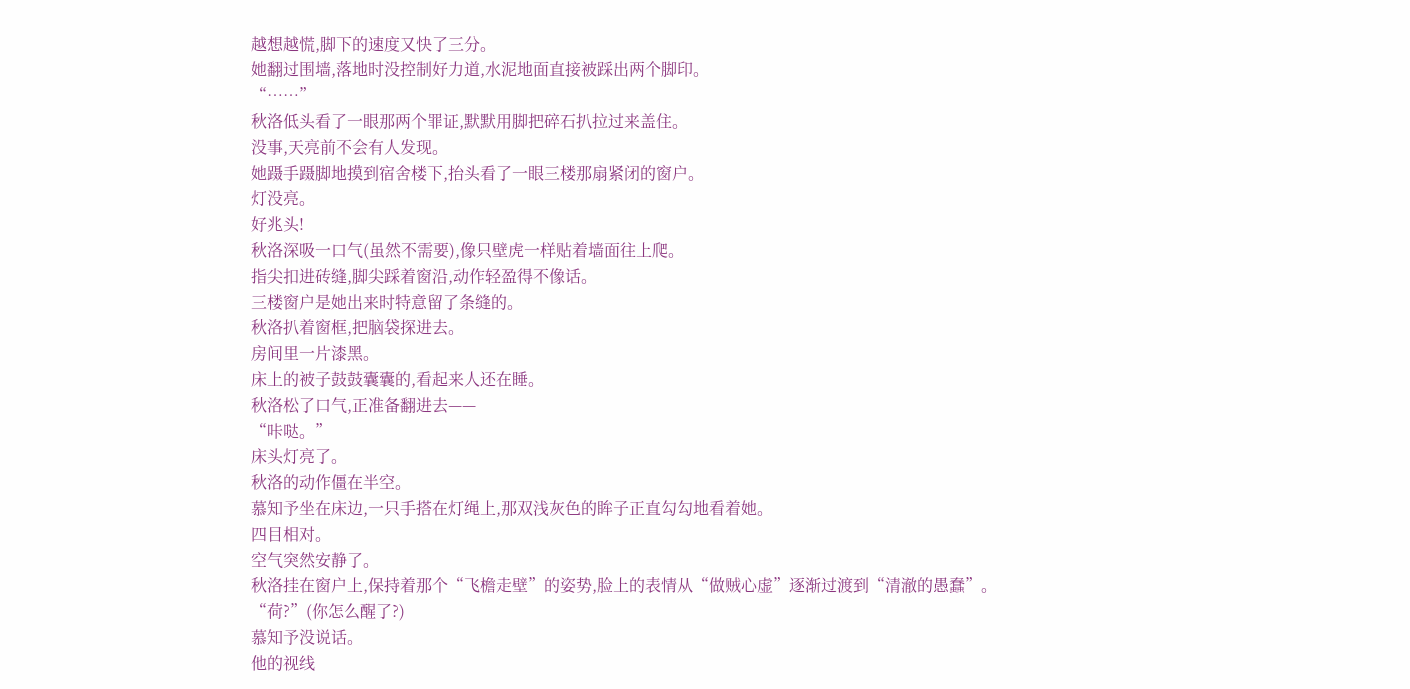越想越慌,脚下的速度又快了三分。
她翻过围墙,落地时没控制好力道,水泥地面直接被踩出两个脚印。
“……”
秋洛低头看了一眼那两个罪证,默默用脚把碎石扒拉过来盖住。
没事,天亮前不会有人发现。
她蹑手蹑脚地摸到宿舍楼下,抬头看了一眼三楼那扇紧闭的窗户。
灯没亮。
好兆头!
秋洛深吸一口气(虽然不需要),像只壁虎一样贴着墙面往上爬。
指尖扣进砖缝,脚尖踩着窗沿,动作轻盈得不像话。
三楼窗户是她出来时特意留了条缝的。
秋洛扒着窗框,把脑袋探进去。
房间里一片漆黑。
床上的被子鼓鼓囊囊的,看起来人还在睡。
秋洛松了口气,正准备翻进去——
“咔哒。”
床头灯亮了。
秋洛的动作僵在半空。
慕知予坐在床边,一只手搭在灯绳上,那双浅灰色的眸子正直勾勾地看着她。
四目相对。
空气突然安静了。
秋洛挂在窗户上,保持着那个“飞檐走壁”的姿势,脸上的表情从“做贼心虚”逐渐过渡到“清澈的愚蠢”。
“荷?”(你怎么醒了?)
慕知予没说话。
他的视线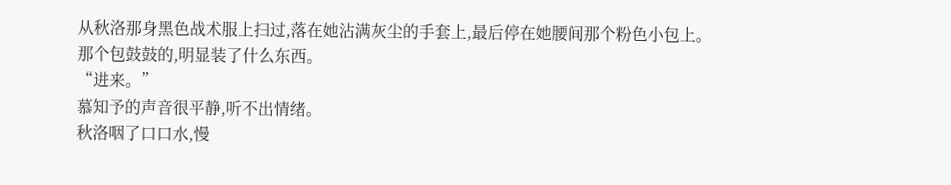从秋洛那身黑色战术服上扫过,落在她沾满灰尘的手套上,最后停在她腰间那个粉色小包上。
那个包鼓鼓的,明显装了什么东西。
“进来。”
慕知予的声音很平静,听不出情绪。
秋洛咽了口口水,慢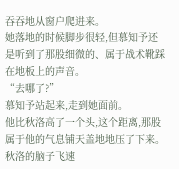吞吞地从窗户爬进来。
她落地的时候脚步很轻,但慕知予还是听到了那股细微的、属于战术靴踩在地板上的声音。
“去哪了?”
慕知予站起来,走到她面前。
他比秋洛高了一个头,这个距离,那股属于他的气息铺天盖地地压了下来。
秋洛的脑子飞速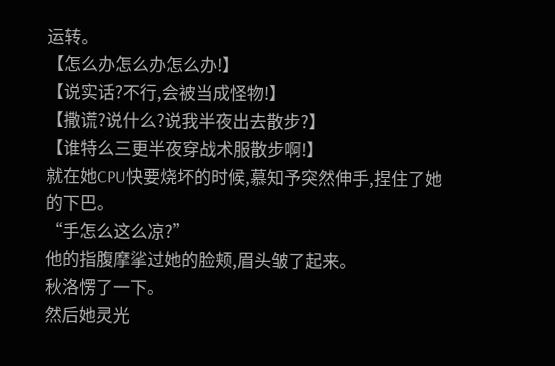运转。
【怎么办怎么办怎么办!】
【说实话?不行,会被当成怪物!】
【撒谎?说什么?说我半夜出去散步?】
【谁特么三更半夜穿战术服散步啊!】
就在她CPU快要烧坏的时候,慕知予突然伸手,捏住了她的下巴。
“手怎么这么凉?”
他的指腹摩挲过她的脸颊,眉头皱了起来。
秋洛愣了一下。
然后她灵光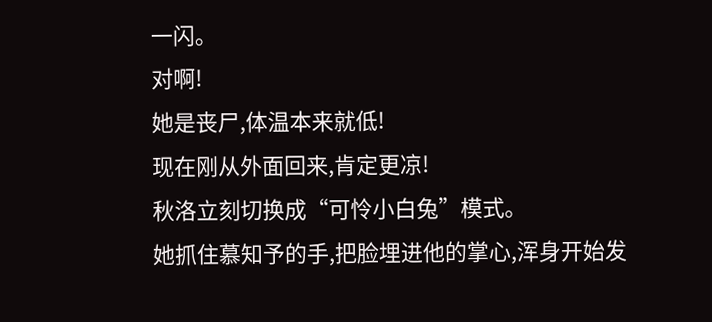一闪。
对啊!
她是丧尸,体温本来就低!
现在刚从外面回来,肯定更凉!
秋洛立刻切换成“可怜小白兔”模式。
她抓住慕知予的手,把脸埋进他的掌心,浑身开始发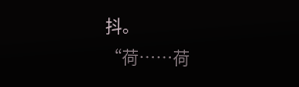抖。
“荷……荷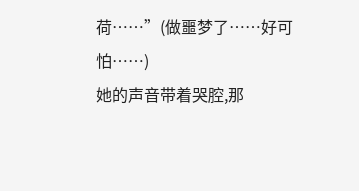荷……”(做噩梦了……好可怕……)
她的声音带着哭腔,那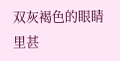双灰褐色的眼睛里甚